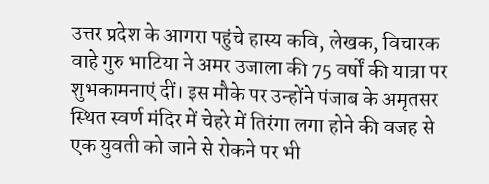उत्तर प्रदेश के आगरा पहुंचे हास्य कवि, लेखक, विचारक वाहे गुरु भाटिया ने अमर उजाला की 75 वर्षों की यात्रा पर शुभकामनाएं दीं। इस मौके पर उन्होंने पंजाब के अमृतसर स्थित स्वर्ण मंदिर में चेहरे में तिरंगा लगा होने की वजह से एक युवती को जाने से रोकने पर भी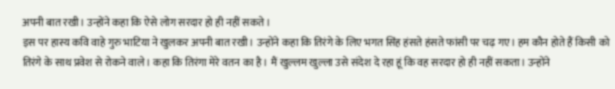अपनी बात रखी। उन्होंने कहा कि ऐसे लोग सरदार हो ही नहीं सकते।
इस पर हास्य कवि वाहे गुरु भाटिया ने खुलकर अपनी बात रखी। उन्होंने कहा कि तिरंगे के लिए भगत सिंह हंसते हंसते फांसी पर चढ़ गए। हम कौन होते हैं किसी को तिरंगे के साथ प्रवेश से रोकने वाले। कहा कि तिरंगा मेरे वतन का है। मैं खुल्लम खुल्ला उसे संदेश दे रहा हूं कि वह सरदार हो ही नहीं सकता। उन्होंने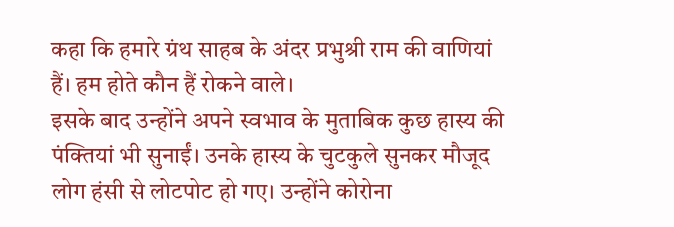कहा कि हमारे ग्रंथ साहब के अंदर प्रभुश्री राम की वाणियां हैं। हम होते कौन हैं रोकने वाले।
इसके बाद उन्होंने अपने स्वभाव के मुताबिक कुछ हास्य की पंक्तियां भी सुनाईं। उनके हास्य के चुटकुले सुनकर मौजूद लोग हंसी से लोटपोट हो गए। उन्होंने कोरोना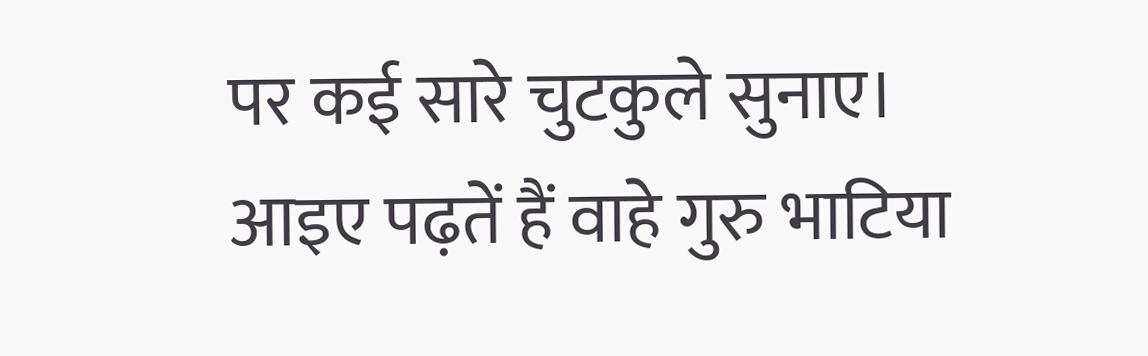पर कई सारे चुटकुले सुनाए। आइए पढ़तें हैं वाहे गुरु भाटिया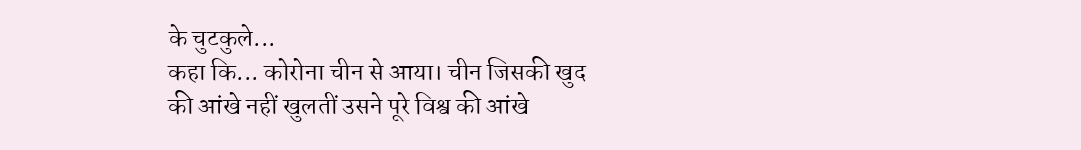के चुटकुले...
कहा कि... कोरोना चीन से आया। चीन जिसकी खुद की आंखे नहीं खुलतीं उसने पूरे विश्व की आंखे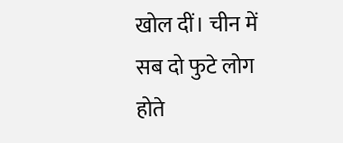खोल दीं। चीन में सब दो फुटे लोग होते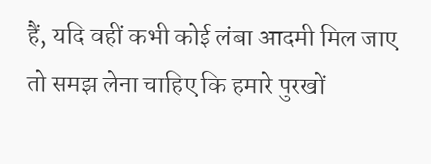हैं, यदि वहीं कभी कोई लंबा आदमी मिल जाए तो समझ लेना चाहिए कि हमारे पुरखों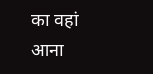का वहां आना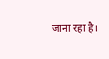जाना रहा है।